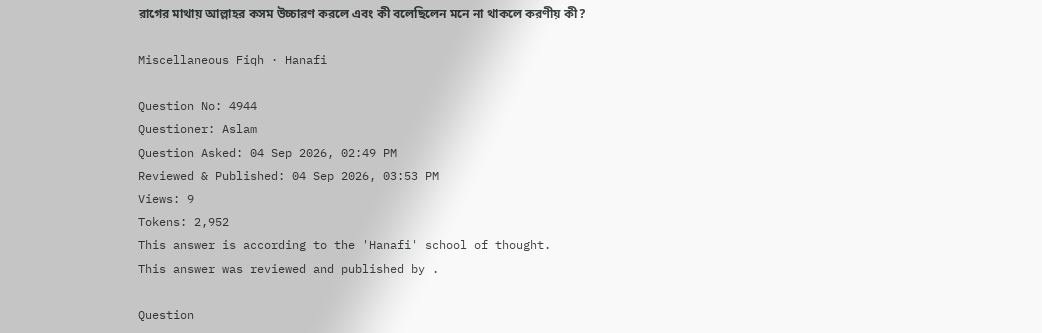রাগের মাথায় আল্লাহর কসম উচ্চারণ করলে এবং কী বলেছিলেন মনে না থাকলে করণীয় কী?

Miscellaneous Fiqh · Hanafi

Question No: 4944
Questioner: Aslam
Question Asked: 04 Sep 2026, 02:49 PM
Reviewed & Published: 04 Sep 2026, 03:53 PM
Views: 9
Tokens: 2,952
This answer is according to the 'Hanafi' school of thought.
This answer was reviewed and published by .

Question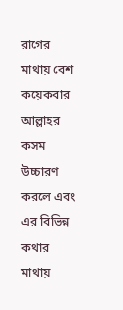রাগের মাথায় বেশ কয়েকবার আল্লাহর কসম উচ্চারণ করলে এবং এর বিভিন্ন কথার মাথায়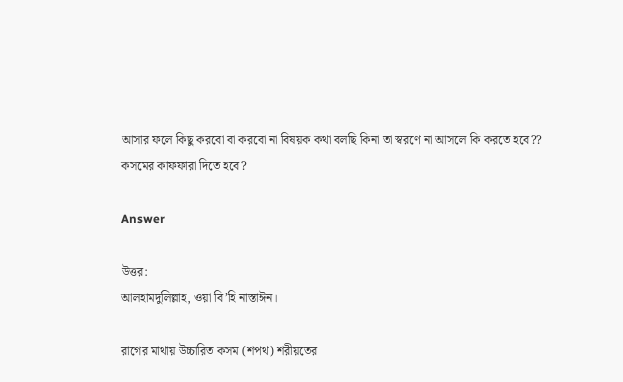আসার ফলে কিছু করবো বা করবো না বিষয়ক কথা বলছি কিনা তা স্বরণে না আসলে কি করতে হবে??
কসমের কাফফারা দিতে হবে?

Answer

উত্তর:
আলহামদুলিল্লাহ, ওয়া বি’হি নাস্তাঈন।

রাগের মাথায় উচ্চারিত কসম (শপথ) শরীয়তের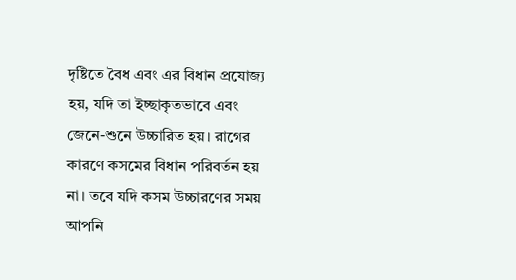দৃষ্টিতে বৈধ এবং এর বিধান প্রযোজ্য হয়, যদি তা ইচ্ছাকৃতভাবে এবং জেনে-শুনে উচ্চারিত হয়। রাগের কারণে কসমের বিধান পরিবর্তন হয় না। তবে যদি কসম উচ্চারণের সময় আপনি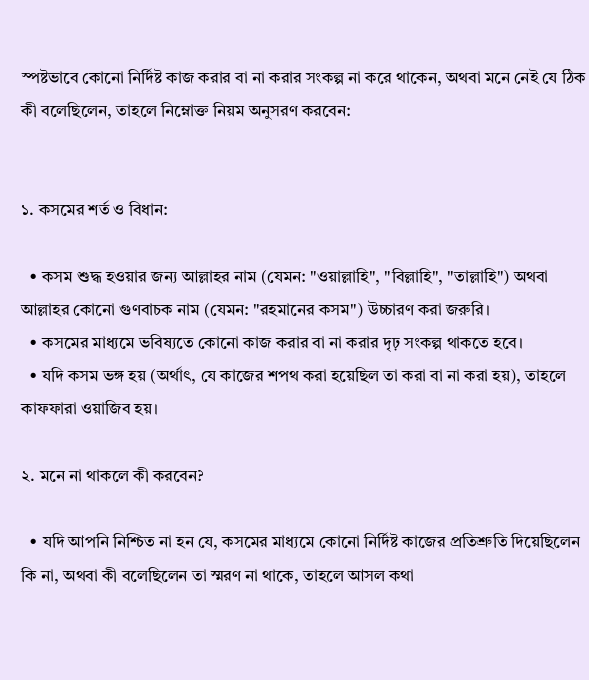স্পষ্টভাবে কোনো নির্দিষ্ট কাজ করার বা না করার সংকল্প না করে থাকেন, অথবা মনে নেই যে ঠিক কী বলেছিলেন, তাহলে নিম্নোক্ত নিয়ম অনুসরণ করবেন:


১. কসমের শর্ত ও বিধান:

  • কসম শুদ্ধ হওয়ার জন্য আল্লাহর নাম (যেমন: "ওয়াল্লাহি", "বিল্লাহি", "তাল্লাহি") অথবা আল্লাহর কোনো গুণবাচক নাম (যেমন: "রহমানের কসম") উচ্চারণ করা জরুরি।
  • কসমের মাধ্যমে ভবিষ্যতে কোনো কাজ করার বা না করার দৃঢ় সংকল্প থাকতে হবে।
  • যদি কসম ভঙ্গ হয় (অর্থাৎ, যে কাজের শপথ করা হয়েছিল তা করা বা না করা হয়), তাহলে কাফফারা ওয়াজিব হয়।

২. মনে না থাকলে কী করবেন?

  • যদি আপনি নিশ্চিত না হন যে, কসমের মাধ্যমে কোনো নির্দিষ্ট কাজের প্রতিশ্রুতি দিয়েছিলেন কি না, অথবা কী বলেছিলেন তা স্মরণ না থাকে, তাহলে আসল কথা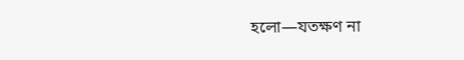হলো—যতক্ষণ না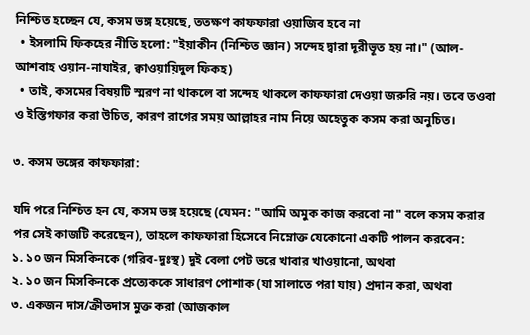নিশ্চিত হচ্ছেন যে, কসম ভঙ্গ হয়েছে, ততক্ষণ কাফফারা ওয়াজিব হবে না
  • ইসলামি ফিকহের নীতি হলো: "ইয়াকীন (নিশ্চিত জ্ঞান) সন্দেহ দ্বারা দূরীভূত হয় না।" (আল-আশবাহ ওয়ান-নাযাইর, ক্বাওয়ায়িদুল ফিকহ)
  • তাই, কসমের বিষয়টি স্মরণ না থাকলে বা সন্দেহ থাকলে কাফফারা দেওয়া জরুরি নয়। তবে তওবা ও ইস্তিগফার করা উচিত, কারণ রাগের সময় আল্লাহর নাম নিয়ে অহেতুক কসম করা অনুচিত।

৩. কসম ভঙ্গের কাফফারা:

যদি পরে নিশ্চিত হন যে, কসম ভঙ্গ হয়েছে (যেমন: "আমি অমুক কাজ করবো না" বলে কসম করার পর সেই কাজটি করেছেন), তাহলে কাফফারা হিসেবে নিম্নোক্ত যেকোনো একটি পালন করবেন:
১. ১০ জন মিসকিনকে (গরিব-দুঃস্থ) দুই বেলা পেট ভরে খাবার খাওয়ানো, অথবা
২. ১০ জন মিসকিনকে প্রত্যেককে সাধারণ পোশাক (যা সালাতে পরা যায়) প্রদান করা, অথবা
৩. একজন দাস/ক্রীতদাস মুক্ত করা (আজকাল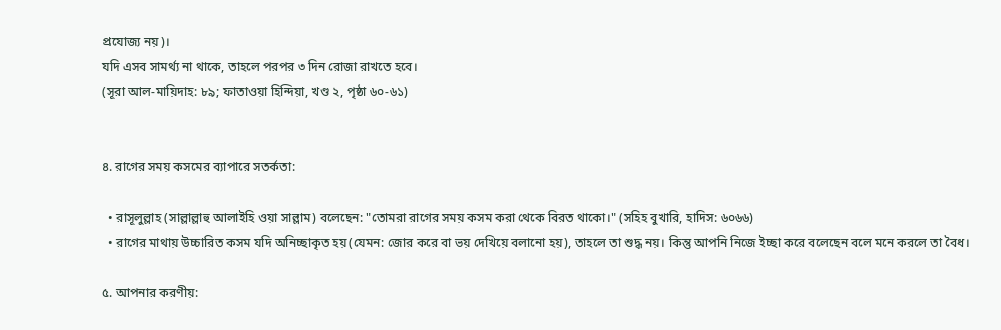প্রযোজ্য নয়)।
যদি এসব সামর্থ্য না থাকে, তাহলে পরপর ৩ দিন রোজা রাখতে হবে।
(সূরা আল-মায়িদাহ: ৮৯; ফাতাওয়া হিন্দিয়া, খণ্ড ২, পৃষ্ঠা ৬০-৬১)


৪. রাগের সময় কসমের ব্যাপারে সতর্কতা:

  • রাসূলুল্লাহ (সাল্লাল্লাহু আলাইহি ওয়া সাল্লাম) বলেছেন: "তোমরা রাগের সময় কসম করা থেকে বিরত থাকো।" (সহিহ বুখারি, হাদিস: ৬০৬৬)
  • রাগের মাথায় উচ্চারিত কসম যদি অনিচ্ছাকৃত হয় (যেমন: জোর করে বা ভয় দেখিয়ে বলানো হয়), তাহলে তা শুদ্ধ নয়। কিন্তু আপনি নিজে ইচ্ছা করে বলেছেন বলে মনে করলে তা বৈধ।

৫. আপনার করণীয়: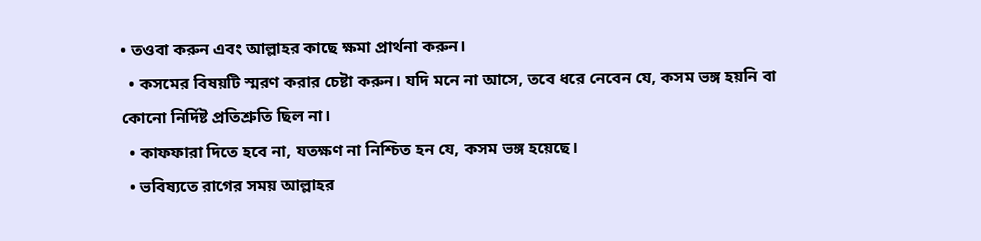• তওবা করুন এবং আল্লাহর কাছে ক্ষমা প্রার্থনা করুন।
  • কসমের বিষয়টি স্মরণ করার চেষ্টা করুন। যদি মনে না আসে, তবে ধরে নেবেন যে, কসম ভঙ্গ হয়নি বা কোনো নির্দিষ্ট প্রতিশ্রুতি ছিল না।
  • কাফফারা দিতে হবে না, যতক্ষণ না নিশ্চিত হন যে, কসম ভঙ্গ হয়েছে।
  • ভবিষ্যতে রাগের সময় আল্লাহর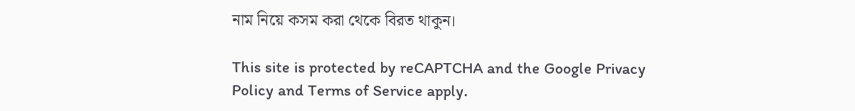নাম নিয়ে কসম করা থেকে বিরত থাকুন।

This site is protected by reCAPTCHA and the Google Privacy Policy and Terms of Service apply.